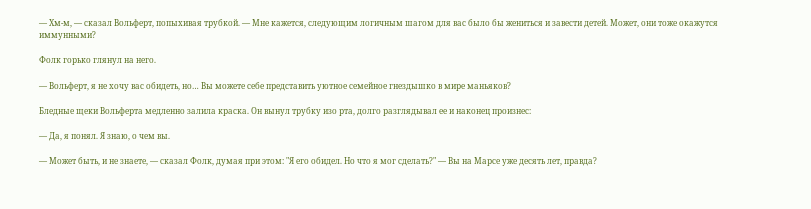— Хм-м, — сказал Вольферт, попыхивая трубкой. — Мне кажется, следующим логичным шагом для вас было бы жениться и завести детей. Может, они тоже окажутся иммунными?

Фолк горько глянул на него.

— Вольферт, я не хочу вас обидеть, но… Вы можете себе представить уютное семейное гнездышко в мире маньяков?

Бледные щеки Вольферта медленно залила краска. Он вынул трубку изо рта, долго разглядывал ее и наконец произнес:

— Да, я понял. Я знаю, о чем вы.

— Может быть, и не знаете, — сказал Фолк, думая при этом: "Я его обидел. Но что я мог сделать?" — Вы на Марсе уже десять лет, правда?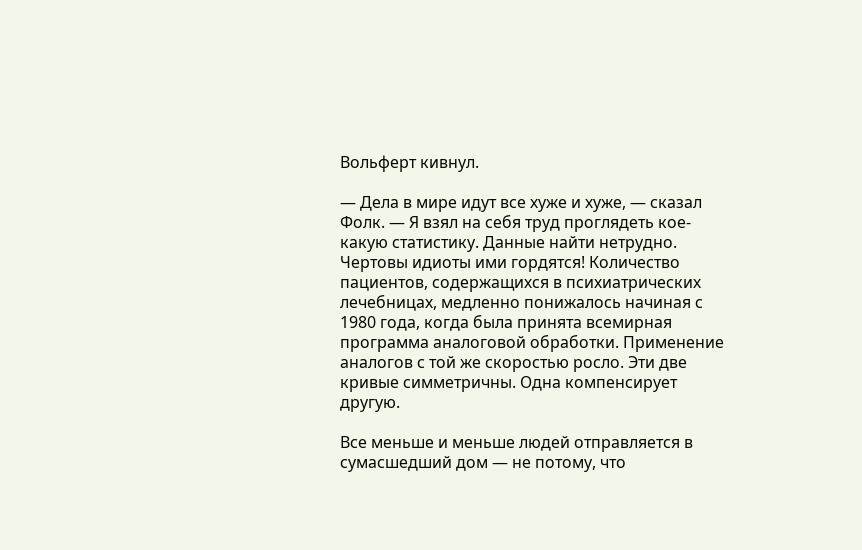Вольферт кивнул.

— Дела в мире идут все хуже и хуже, — сказал Фолк. — Я взял на себя труд проглядеть кое-какую статистику. Данные найти нетрудно. Чертовы идиоты ими гордятся! Количество пациентов, содержащихся в психиатрических лечебницах, медленно понижалось начиная с 1980 года, когда была принята всемирная программа аналоговой обработки. Применение аналогов с той же скоростью росло. Эти две кривые симметричны. Одна компенсирует другую.

Все меньше и меньше людей отправляется в сумасшедший дом — не потому, что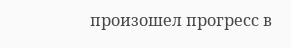произошел прогресс в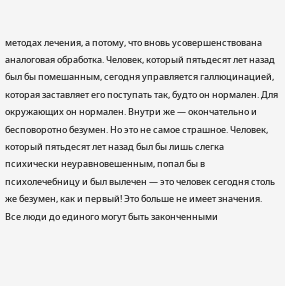методах лечения, а потому, что вновь усовершенствована аналоговая обработка. Человек, который пятьдесят лет назад был бы помешанным, сегодня управляется галлюцинацией, которая заставляет его поступать так, будто он нормален. Для окружающих он нормален. Внутри же — окончательно и бесповоротно безумен. Но это не самое страшное. Человек, который пятьдесят лет назад был бы лишь слегка психически неуравновешенным, попал бы в психолечебницу и был вылечен — это человек сегодня столь же безумен, как и первый! Это больше не имеет значения. Все люди до единого могут быть законченными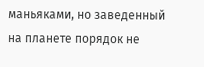маньяками, но заведенный на планете порядок не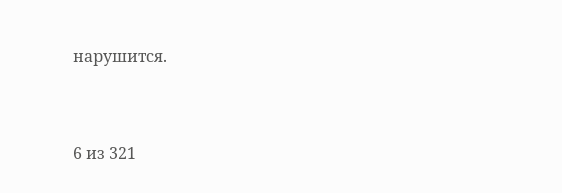нарушится.



6 из 321